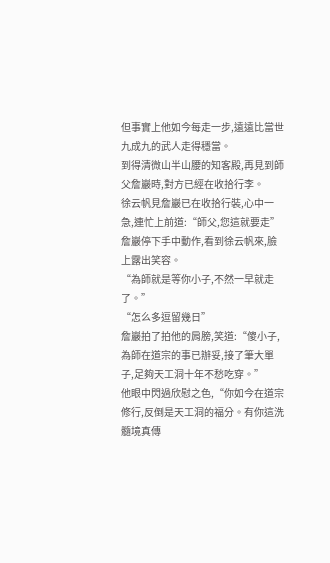但事實上他如今每走一步,遠遠比當世九成九的武人走得穩當。
到得清微山半山腰的知客殿,再見到師父詹巖時,對方已經在收拾行李。
徐云帆見詹巖已在收拾行裝,心中一急,連忙上前道:“師父,您這就要走”
詹巖停下手中動作,看到徐云帆來,臉上露出笑容。
“為師就是等你小子,不然一早就走了。”
“怎么多逗留幾日”
詹巖拍了拍他的肩膀,笑道:“傻小子,為師在道宗的事已辦妥,接了筆大單子,足夠天工洞十年不愁吃穿。”
他眼中閃過欣慰之色,“你如今在道宗修行,反倒是天工洞的福分。有你這洗髓境真傳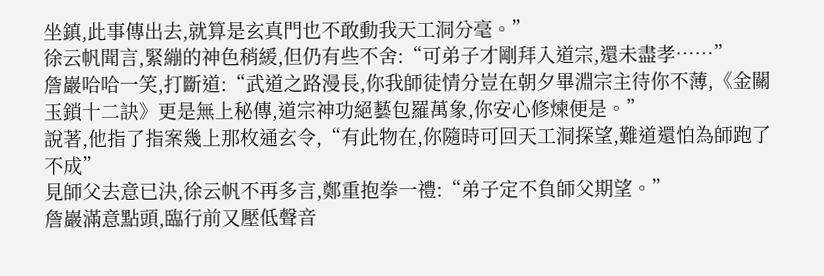坐鎮,此事傳出去,就算是玄真門也不敢動我天工洞分毫。”
徐云帆聞言,緊繃的神色稍緩,但仍有些不舍:“可弟子才剛拜入道宗,還未盡孝……”
詹巖哈哈一笑,打斷道:“武道之路漫長,你我師徒情分豈在朝夕畢淵宗主待你不薄,《金關玉鎖十二訣》更是無上秘傳,道宗神功絕藝包羅萬象,你安心修煉便是。”
說著,他指了指案幾上那枚通玄令,“有此物在,你隨時可回天工洞探望,難道還怕為師跑了不成”
見師父去意已決,徐云帆不再多言,鄭重抱拳一禮:“弟子定不負師父期望。”
詹巖滿意點頭,臨行前又壓低聲音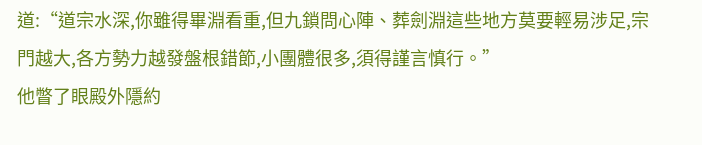道:“道宗水深,你雖得畢淵看重,但九鎖問心陣、葬劍淵這些地方莫要輕易涉足,宗門越大,各方勢力越發盤根錯節,小團體很多,須得謹言慎行。”
他瞥了眼殿外隱約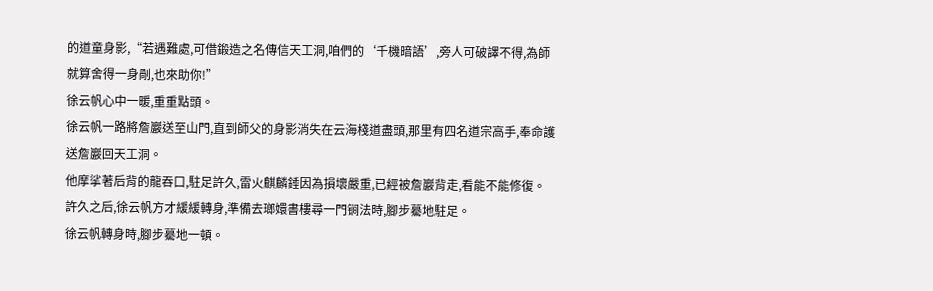的道童身影,“若遇難處,可借鍛造之名傳信天工洞,咱們的‘千機暗語’,旁人可破譯不得,為師就算舍得一身剮,也來助你!”
徐云帆心中一暖,重重點頭。
徐云帆一路將詹巖送至山門,直到師父的身影消失在云海棧道盡頭,那里有四名道宗高手,奉命護送詹巖回天工洞。
他摩挲著后背的龍吞口,駐足許久,雷火麒麟錘因為損壞嚴重,已經被詹巖背走,看能不能修復。
許久之后,徐云帆方才緩緩轉身,準備去瑯嬛書樓尋一門锏法時,腳步驀地駐足。
徐云帆轉身時,腳步驀地一頓。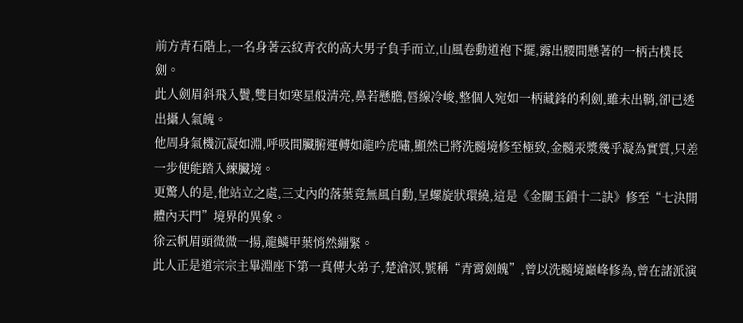前方青石階上,一名身著云紋青衣的高大男子負手而立,山風卷動道袍下擺,露出腰間懸著的一柄古樸長劍。
此人劍眉斜飛入鬢,雙目如寒星般清亮,鼻若懸膽,唇線冷峻,整個人宛如一柄藏鋒的利劍,雖未出鞘,卻已透出攝人氣魄。
他周身氣機沉凝如淵,呼吸間臟腑運轉如龍吟虎嘯,顯然已將洗髓境修至極致,金髓汞漿幾乎凝為實質,只差一步便能踏入練臟境。
更驚人的是,他站立之處,三丈內的落葉竟無風自動,呈螺旋狀環繞,這是《金關玉鎖十二訣》修至“七決開體內天門”境界的異象。
徐云帆眉頭微微一揚,龍鱗甲葉悄然繃緊。
此人正是道宗宗主畢淵座下第一真傳大弟子,楚滄溟,號稱“青霄劍魄”,曾以洗髓境巔峰修為,曾在諸派演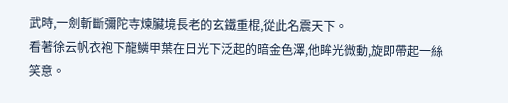武時,一劍斬斷彌陀寺煉臟境長老的玄鐵重棍,從此名震天下。
看著徐云帆衣袍下龍鱗甲葉在日光下泛起的暗金色澤,他眸光微動,旋即帶起一絲笑意。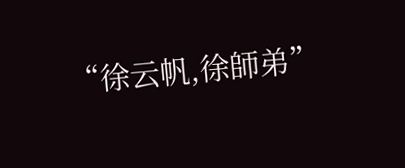“徐云帆,徐師弟”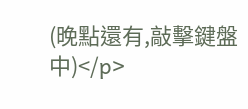(晚點還有,敲擊鍵盤中)</p>